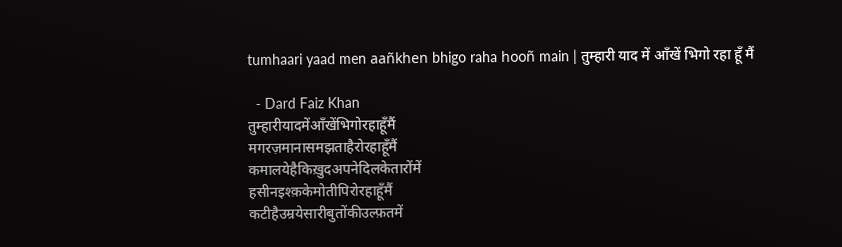tumhaari yaad men aañkhen bhigo raha hooñ main | तुम्हारी याद में आँखें भिगो रहा हूँ मैं

  - Dard Faiz Khan
तुम्हारीयादमेंआँखेंभिगोरहाहूँमैं
मगरज़मानासमझताहैरोरहाहूँमैं
कमालयेहैकिख़ुदअपनेदिलकेतारोंमें
हसीनइश्क़केमोतीपिरोरहाहूँमैं
कटीहैउम्रयेसारीबुतोंकीउल्फ़तमें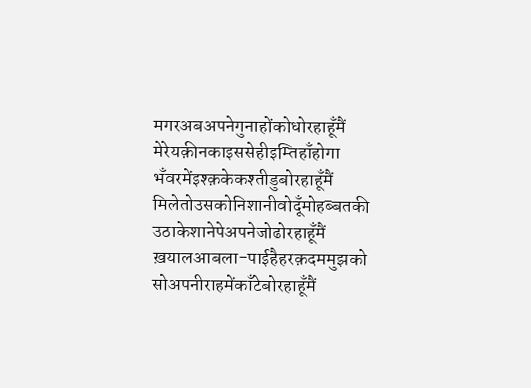मगरअबअपनेगुनाहोंकोधोरहाहूँमैं
मेरेयक़ीनकाइससेहीइम्तिहाँहोगा
भँवरमेंइश्क़केकश्तीडुबोरहाहूँमैं
मिलेतोउसकोनिशानीवोदूँमोहब्बतकी
उठाकेशानेपेअपनेजोढोरहाहूँमैं
ख़यालआबला-पाईहैहरक़दममुझको
सोअपनीराहमेंकाँटेबोरहाहूँमैं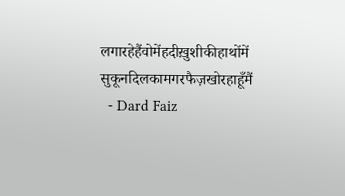लगारहेहैंवोमेंहदीख़ुशीकीहाथोंमें
सुकूनदिलकामगरफैज़खोरहाहूँमैं
  - Dard Faiz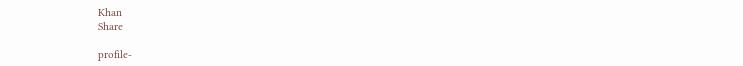Khan
Share

profile-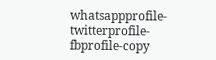whatsappprofile-twitterprofile-fbprofile-copy